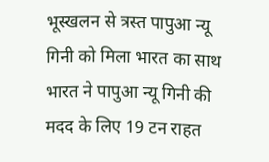भूस्खलन से त्रस्त पापुआ न्यू गिनी को मिला भारत का साथ
भारत ने पापुआ न्यू गिनी की मदद के लिए 19 टन राहत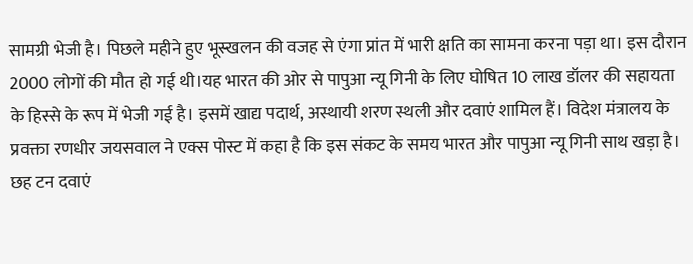सामग्री भेजी है। पिछले महीने हुए भूस्खलन की वजह से एंगा प्रांत में भारी क्षति का सामना करना पड़ा था। इस दौरान 2000 लोगों की मौत हो गई थी।यह भारत की ओर से पापुआ न्यू गिनी के लिए घोषित 10 लाख डॉलर की सहायता के हिस्से के रूप में भेजी गई है। इसमें खाद्य पदार्थ, अस्थायी शरण स्थली और दवाएं शामिल हैं। विदेश मंत्रालय के प्रवक्ता रणधीर जयसवाल ने एक्स पोस्ट में कहा है कि इस संकट के समय भारत और पापुआ न्यू गिनी साथ खड़ा है।
छह टन दवाएं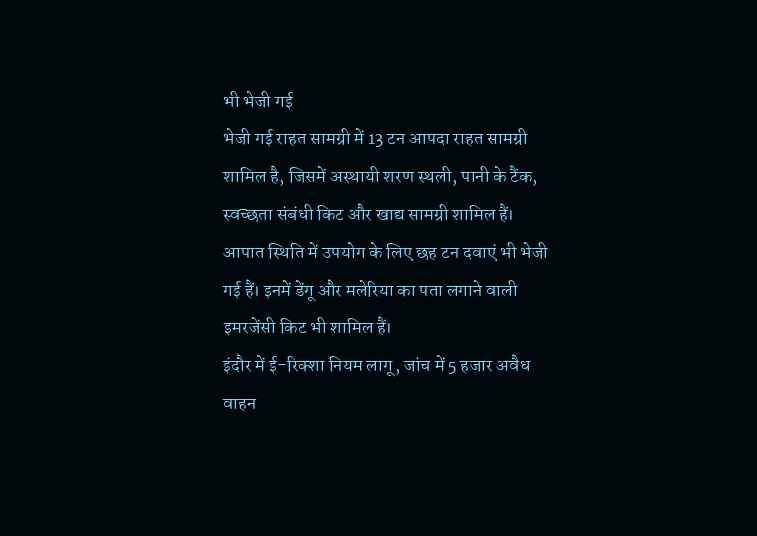भी भेजी गई
भेजी गई राहत सामग्री में 13 टन आपदा राहत सामग्री शामिल है, जिसमें अस्थायी शरण स्थली, पानी के टैंक, स्वच्छता संबंधी किट और खाद्य सामग्री शामिल हैं। आपात स्थिति में उपयोग के लिए छह टन दवाएं भी भेजी गई हैं। इनमें डेंगू और मलेरिया का पता लगाने वाली इमरजेंसी किट भी शामिल हैं।
इंदौर में ई-रिक्शा नियम लागू, जांच में 5 हजार अवैध वाहन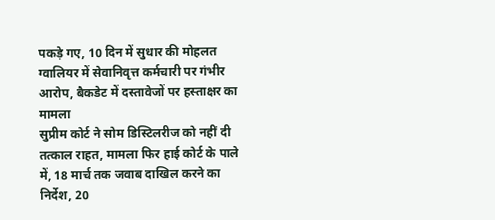पकड़े गए, 10 दिन में सुधार की मोहलत
ग्वालियर में सेवानिवृत्त कर्मचारी पर गंभीर आरोप, बैकडेट में दस्तावेजों पर हस्ताक्षर का मामला
सुप्रीम कोर्ट ने सोम डिस्टिलरीज को नहीं दी तत्काल राहत, मामला फिर हाई कोर्ट के पाले में, 18 मार्च तक जवाब दाखिल करने का निर्देश, 20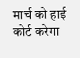मार्च को हाई कोर्ट करेगा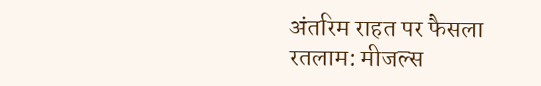अंतरिम राहत पर फैसला
रतलाम: मीजल्स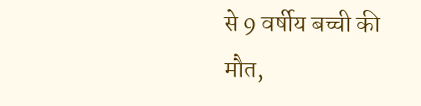से 9 वर्षीय बच्ची की मौत,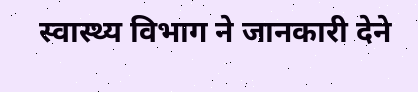स्वास्थ्य विभाग ने जानकारी देने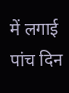में लगाई पांच दिन